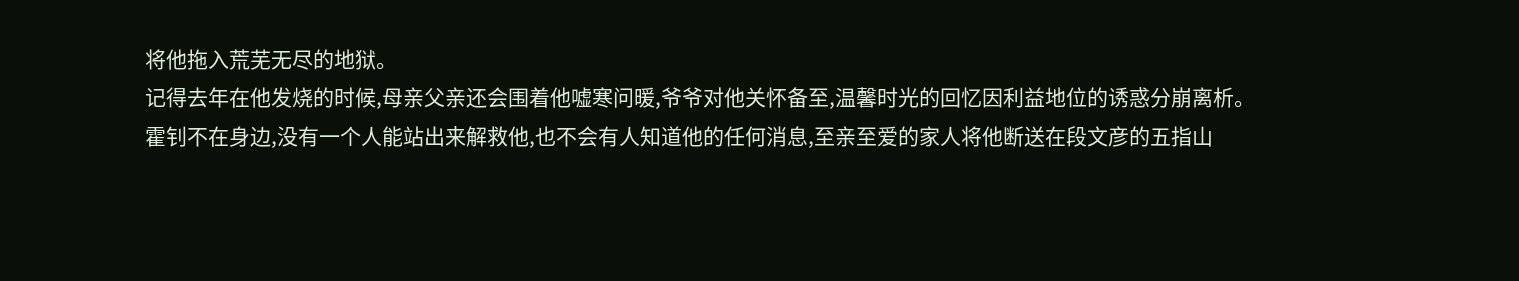将他拖入荒芜无尽的地狱。
记得去年在他发烧的时候,母亲父亲还会围着他嘘寒问暖,爷爷对他关怀备至,温馨时光的回忆因利益地位的诱惑分崩离析。
霍钊不在身边,没有一个人能站出来解救他,也不会有人知道他的任何消息,至亲至爱的家人将他断送在段文彦的五指山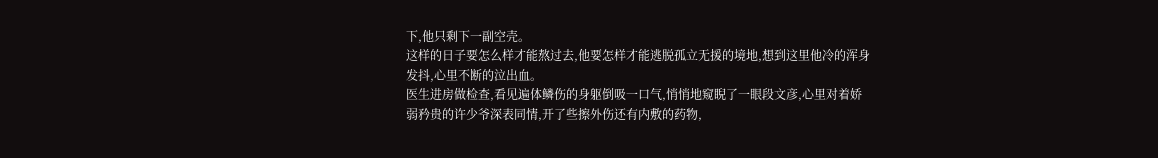下,他只剩下一副空壳。
这样的日子要怎么样才能熬过去,他要怎样才能逃脱孤立无援的境地,想到这里他冷的浑身发抖,心里不断的泣出血。
医生进房做检查,看见遍体鳞伤的身躯倒吸一口气,悄悄地窥睨了一眼段文彦,心里对着娇弱矜贵的许少爷深表同情,开了些擦外伤还有内敷的药物,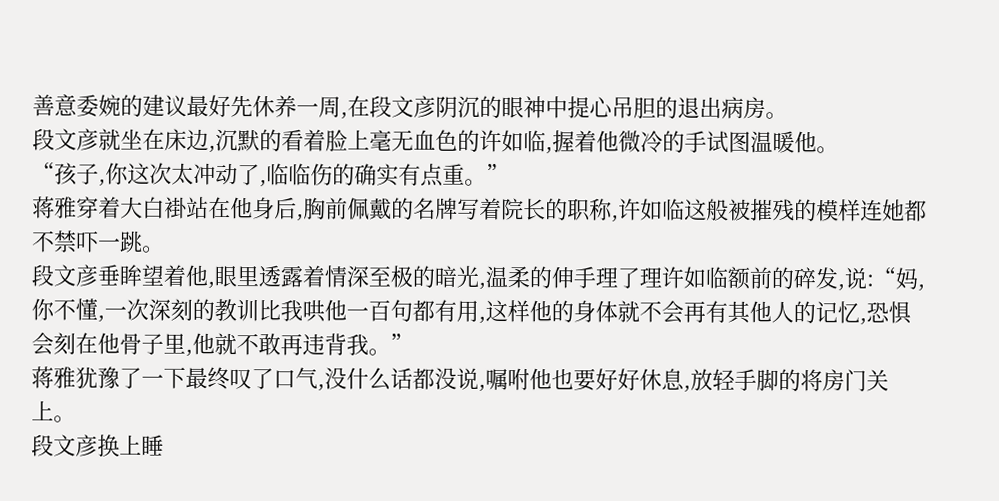善意委婉的建议最好先休养一周,在段文彦阴沉的眼神中提心吊胆的退出病房。
段文彦就坐在床边,沉默的看着脸上毫无血色的许如临,握着他微冷的手试图温暖他。
“孩子,你这次太冲动了,临临伤的确实有点重。”
蒋雅穿着大白褂站在他身后,胸前佩戴的名牌写着院长的职称,许如临这般被摧残的模样连她都不禁吓一跳。
段文彦垂眸望着他,眼里透露着情深至极的暗光,温柔的伸手理了理许如临额前的碎发,说:“妈,你不懂,一次深刻的教训比我哄他一百句都有用,这样他的身体就不会再有其他人的记忆,恐惧会刻在他骨子里,他就不敢再违背我。”
蒋雅犹豫了一下最终叹了口气,没什么话都没说,嘱咐他也要好好休息,放轻手脚的将房门关上。
段文彦换上睡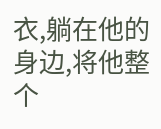衣,躺在他的身边,将他整个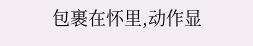包裹在怀里,动作显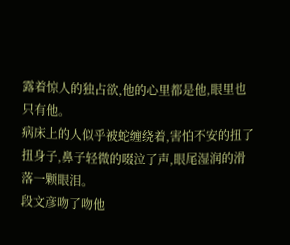露着惊人的独占欲,他的心里都是他,眼里也只有他。
病床上的人似乎被蛇缠绕着,害怕不安的扭了扭身子,鼻子轻微的啜泣了声,眼尾湿润的滑落一颗眼泪。
段文彦吻了吻他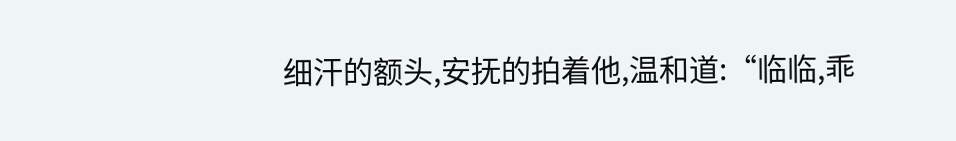细汗的额头,安抚的拍着他,温和道:“临临,乖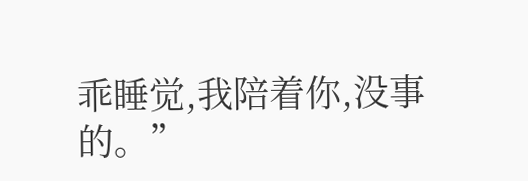乖睡觉,我陪着你,没事的。”